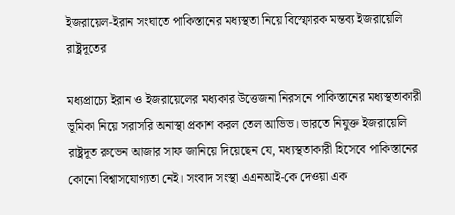ইজরায়েল-ইরান সংঘাতে পাকিস্তানের মধ্যস্থতা নিয়ে বিস্ফোরক মন্তব্য ইজরায়েলি রাষ্ট্রদূতের

মধ্যপ্রাচ্যে ইরান ও ইজরায়েলের মধ্যকার উত্তেজনা নিরসনে পাকিস্তানের মধ্যস্থতাকারী ভূমিকা নিয়ে সরাসরি অনাস্থা প্রকাশ করল তেল আভিভ। ভারতে নিযুক্ত ইজরায়েলি রাষ্ট্রদূত রুভেন আজার সাফ জানিয়ে দিয়েছেন যে, মধ্যস্থতাকারী হিসেবে পাকিস্তানের কোনো বিশ্বাসযোগ্যতা নেই। সংবাদ সংস্থা এএনআই-কে দেওয়া এক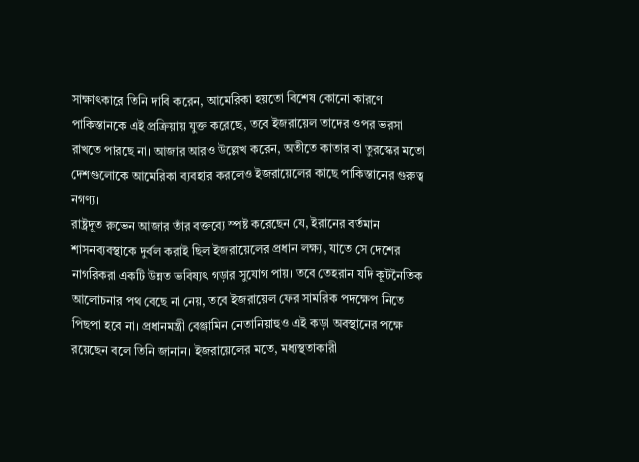সাক্ষাৎকারে তিনি দাবি করেন, আমেরিকা হয়তো বিশেষ কোনো কারণে পাকিস্তানকে এই প্রক্রিয়ায় যুক্ত করেছে, তবে ইজরায়েল তাদের ওপর ভরসা রাখতে পারছে না। আজার আরও উল্লেখ করেন, অতীতে কাতার বা তুরস্কের মতো দেশগুলোকে আমেরিকা ব্যবহার করলেও ইজরায়েলের কাছে পাকিস্তানের গুরুত্ব নগণ্য।
রাষ্ট্রদূত রুভেন আজার তাঁর বক্তব্যে স্পষ্ট করেছেন যে, ইরানের বর্তমান শাসনব্যবস্থাকে দুর্বল করাই ছিল ইজরায়েলের প্রধান লক্ষ্য, যাতে সে দেশের নাগরিকরা একটি উন্নত ভবিষ্যৎ গড়ার সুযোগ পায়। তবে তেহরান যদি কূটনৈতিক আলোচনার পথ বেছে না নেয়, তবে ইজরায়েল ফের সামরিক পদক্ষেপ নিতে পিছপা হবে না। প্রধানমন্ত্রী বেঞ্জামিন নেতানিয়াহুও এই কড়া অবস্থানের পক্ষে রয়েছেন বলে তিনি জানান। ইজরায়েলের মতে, মধ্যস্থতাকারী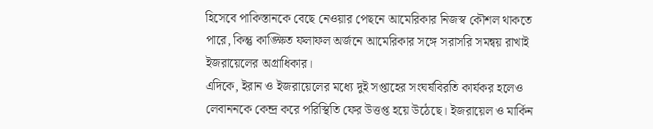হিসেবে পাকিস্তানকে বেছে নেওয়ার পেছনে আমেরিকার নিজস্ব কৌশল থাকতে পারে, কিন্তু কাঙ্ক্ষিত ফলাফল অর্জনে আমেরিকার সঙ্গে সরাসরি সমন্বয় রাখাই ইজরায়েলের অগ্রাধিকার।
এদিকে, ইরান ও ইজরায়েলের মধ্যে দুই সপ্তাহের সংঘর্ষবিরতি কার্যকর হলেও লেবাননকে কেন্দ্র করে পরিস্থিতি ফের উত্তপ্ত হয়ে উঠেছে। ইজরায়েল ও মার্কিন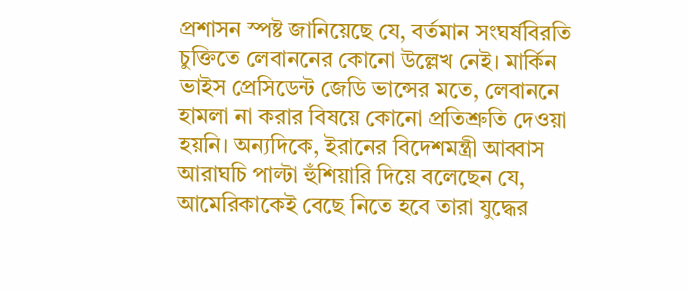প্রশাসন স্পষ্ট জানিয়েছে যে, বর্তমান সংঘর্ষবিরতি চুক্তিতে লেবাননের কোনো উল্লেখ নেই। মার্কিন ভাইস প্রেসিডেন্ট জেডি ভান্সের মতে, লেবাননে হামলা না করার বিষয়ে কোনো প্রতিশ্রুতি দেওয়া হয়নি। অন্যদিকে, ইরানের বিদেশমন্ত্রী আব্বাস আরাঘচি পাল্টা হুঁশিয়ারি দিয়ে বলেছেন যে, আমেরিকাকেই বেছে নিতে হবে তারা যুদ্ধের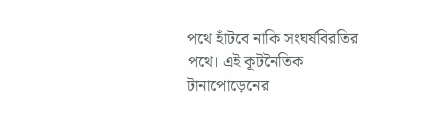পথে হাঁটবে নাকি সংঘর্ষবিরতির পথে। এই কূটনৈতিক টানাপোড়েনের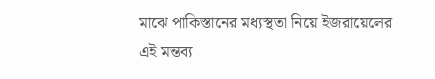মাঝে পাকিস্তানের মধ্যস্থতা নিয়ে ইজরায়েলের এই মন্তব্য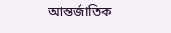আন্তর্জাতিক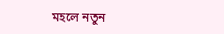মহলে নতুন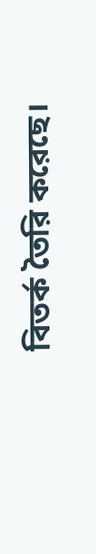বিতর্ক তৈরি করেছে।